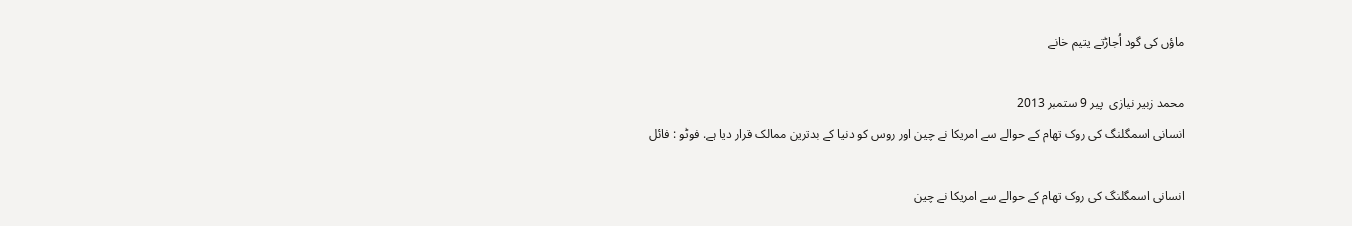ماؤں کی گود اُجاڑتے یتیم خانے

محمد زبیر نیازی  پير 9 ستمبر 2013
انسانی اسمگلنگ کی روک تھام کے حوالے سے امریکا نے چین اور روس کو دنیا کے بدترین ممالک قرار دیا ہے. فوٹو : فائل

انسانی اسمگلنگ کی روک تھام کے حوالے سے امریکا نے چین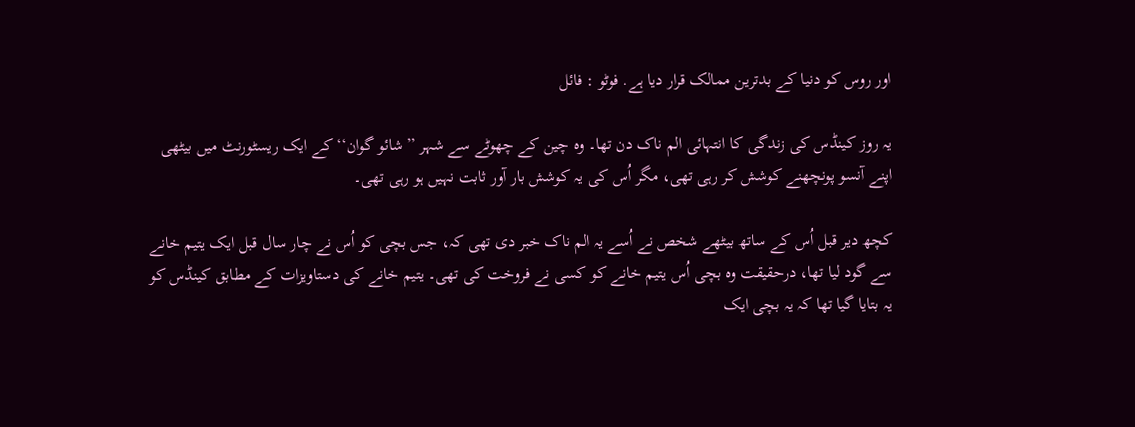اور روس کو دنیا کے بدترین ممالک قرار دیا ہے. فوٹو : فائل

یہ روز کینڈس کی زندگی کا انتہائی الم ناک دن تھا۔ وہ چین کے چھوٹے سے شہر ’’شائو گوان‘‘ کے ایک ریسٹورنٹ میں بیٹھی اپنے آنسو پونچھنے کوشش کر رہی تھی، مگر اُس کی یہ کوشش بار آور ثابت نہیں ہو رہی تھی۔

کچھ دیر قبل اُس کے ساتھ بیٹھے شخص نے اُسے یہ الم ناک خبر دی تھی کہ، جس بچی کو اُس نے چار سال قبل ایک یتیم خانے سے گود لیا تھا، درحقیقت وہ بچی اُس یتیم خانے کو کسی نے فروخت کی تھی۔ یتیم خانے کی دستاویزات کے مطابق کینڈس کو یہ بتایا گیا تھا کہ یہ بچی ایک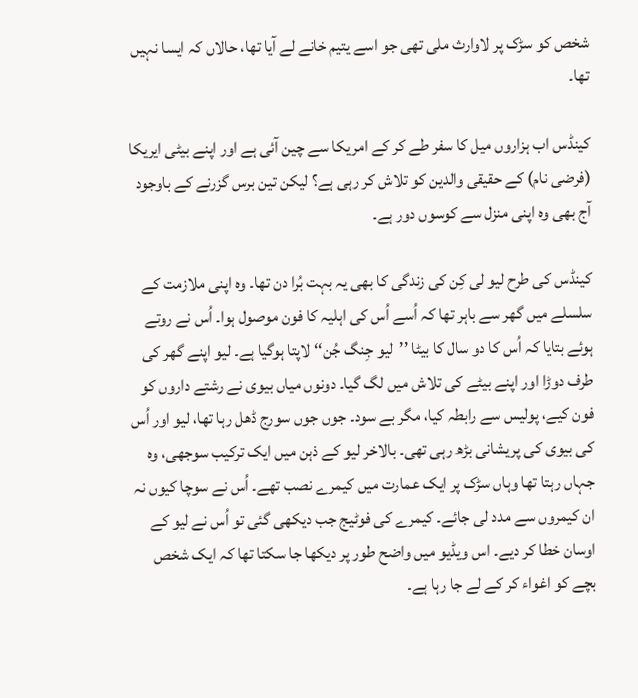شخص کو سڑک پر لاوارث ملی تھی جو اسے یتیم خانے لے آیا تھا، حالاں کہ ایسا نہیں تھا۔

کینڈس اب ہزاروں میل کا سفر طے کر کے امریکا سے چین آئی ہے اور اپنے بیٹی ایریکا (فرضی نام) کے حقیقی والدین کو تلاش کر رہی ہے؟ لیکن تین برس گزرنے کے باوجود آج بھی وہ اپنی منزل سے کوسوں دور ہے۔

کینڈس کی طرح لیو لی کِن کی زندگی کا بھی یہ بہت بُرا دن تھا۔ وہ اپنی ملازمت کے سلسلے میں گھر سے باہر تھا کہ اُسے اُس کی اہلیہ کا فون موصول ہوا۔ اُس نے روتے ہوئے بتایا کہ اُس کا دو سال کا بیٹا ’’لیو جِنگ جُن‘‘ لاپتا ہوگیا ہے۔ لیو اپنے گھر کی طرف دوڑا اور اپنے بیٹے کی تلاش میں لگ گیا۔ دونوں میاں بیوی نے رشتے داروں کو فون کیے، پولیس سے رابطہ کیا، مگر بے سود۔ جوں جوں سورج ڈھل رہا تھا، لیو اور اُس کی بیوی کی پریشانی بڑھ رہی تھی۔ بالاخر لیو کے ذہن میں ایک ترکیب سوجھی، وہ جہاں رہتا تھا وہاں سڑک پر ایک عمارت میں کیمرے نصب تھے۔ اُس نے سوچا کیوں نہ ان کیمروں سے مدد لی جائے۔ کیمرے کی فوٹیج جب دیکھی گئی تو اُس نے لیو کے اوسان خطا کر دیے۔ اس ویڈیو میں واضح طور پر دیکھا جا سکتا تھا کہ ایک شخص بچے کو اغواء کر کے لے جا رہا ہے۔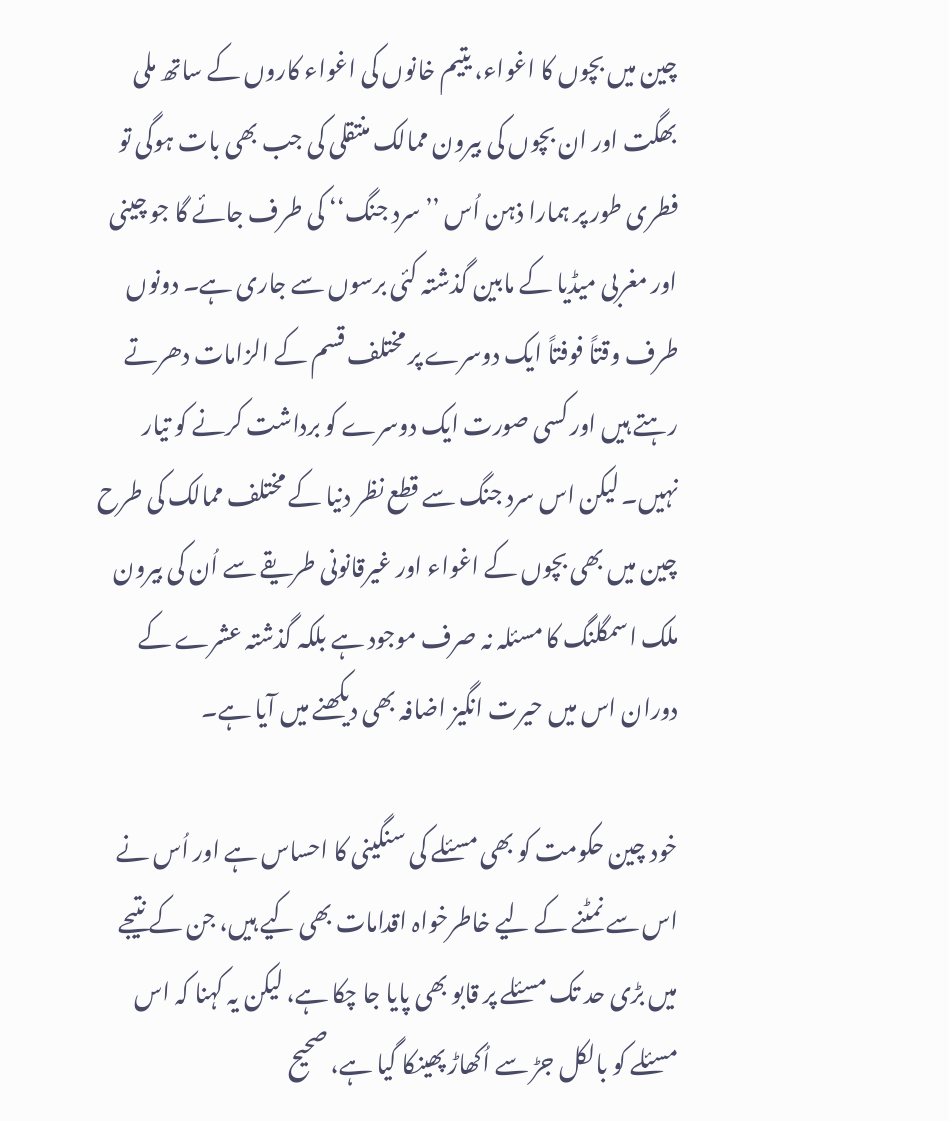چین میں بچوں کا اغواء، یتیم خانوں کی اغواء کاروں کے ساتھ ملی بھگت اور ان بچوں کی بیرون ممالک منتقلی کی جب بھی بات ہوگی تو فطری طور پر ہمارا ذہن اُس ’’ سرد جنگ‘‘ کی طرف جائے گا جو چینی اور مغربی میڈیا کے مابین گذشتہ کئی برسوں سے جاری ہے۔ دونوں طرف وقتاً فوفتاً ایک دوسرے پر مختلف قسم کے الزامات دھرتے رہتے ہیں اور کسی صورت ایک دوسرے کو برداشت کرنے کو تیار نہیں۔ لیکن اس سرد جنگ سے قطع نظر دنیا کے مختلف ممالک کی طرح چین میں بھی بچوں کے اغواء اور غیرقانونی طریقے سے اُن کی بیرون ملک اسمگلنگ کا مسئلہ نہ صرف موجود ہے بلکہ گذشتہ عشرے کے دوران اس میں حیرت انگیز اضافہ بھی دیکھنے میں آیا ہے۔

خود چین حکومت کو بھی مسئلے کی سنگینی کا احساس ہے اور اُس نے اس سے نمٹنے کے لیے خاطرخواہ اقدامات بھی کیے ہیں، جن کے نتیجے میں بڑی حد تک مسئلے پر قابو بھی پایا جا چکا ہے، لیکن یہ کہنا کہ اس مسئلے کو بالکل جڑ سے اُکھاڑ پھینکا گیا ہے، صحیح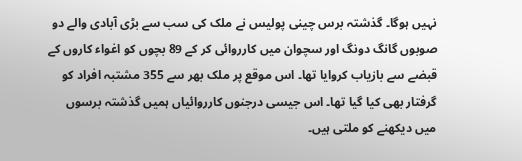نہیں ہوگا۔ گذشتہ برس چینی پولیس نے ملک کی سب سے بڑی آبادی والے دو صوبوں گانگ دونگ اور سچوان میں کارروائی کر کے 89 بچوں کو اغواء کاروں کے قبضے سے بازیاب کروایا تھا۔ اس موقع پر ملک بھر سے 355 مشتبہ افراد کو گرفتار بھی کیا گیا تھا۔ اس جیسی درجنوں کارروائیاں ہمیں گذشتہ برسوں میں دیکھنے کو ملتی ہیں۔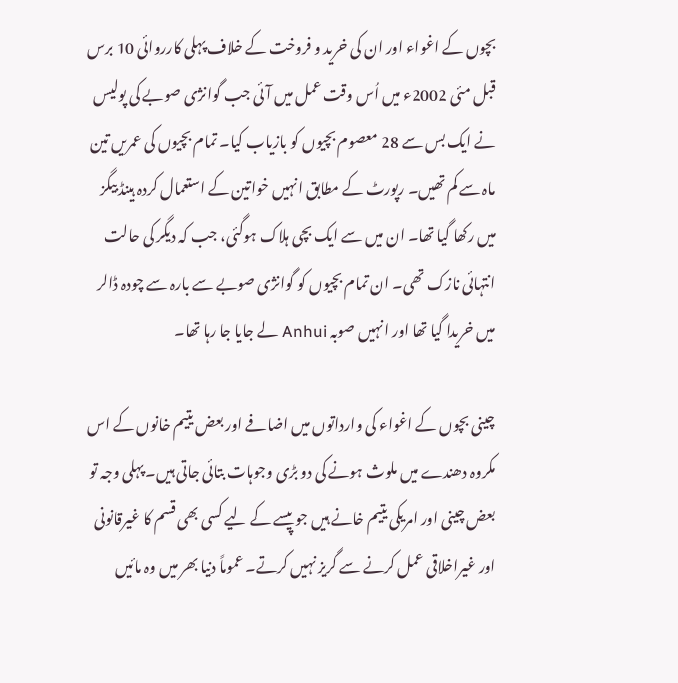بچوں کے اغواء اور ان کی خرید و فروخت کے خلاف پہلی کارروائی 10 برس قبل مئی 2002ء میں اُس وقت عمل میں آئی جب گوانژی صوبے کی پولیس نے ایک بس سے 28 معصوم بچیوں کو بازیاب کیا۔ تمام بچیوں کی عمریں تین ماہ سے کم تھیں۔ رپورٹ کے مطابق انہیں خواتین کے استعمال کردہ ہینڈ بیگز میں رکھا گیا تھا۔ ان میں سے ایک بچی ہلاک ہوگئی، جب کہ دیگر کی حالت انتہائی نازک تھی۔ ان تمام بچیوں کو گوانژی صوبے سے بارہ سے چودہ ڈالر میں خریدا گیا تھا اور انہیں صوبہ Anhui لے جایا جا رہا تھا۔

چینی بچوں کے اغواء کی وارداتوں میں اضافے اور بعض یتیم خانوں کے اس مکروہ دھندے میں ملوث ہونے کی دو بڑی وجوہات بتائی جاتی ہیں۔ پہلی وجہ تو بعض چینی اور امریکی یتیم خانے ہیں جو پیسے کے لیے کسی بھی قسم کا غیرقانونی اور غیراخلاقی عمل کرنے سے گریز نہیں کرتے۔ عموماً دنیا بھر میں وہ مائیں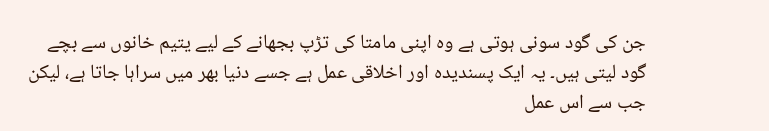جن کی گود سونی ہوتی ہے وہ اپنی مامتا کی تڑپ بجھانے کے لیے یتیم خانوں سے بچے گود لیتی ہیں۔ یہ ایک پسندیدہ اور اخلاقی عمل ہے جسے دنیا بھر میں سراہا جاتا ہے، لیکن جب سے اس عمل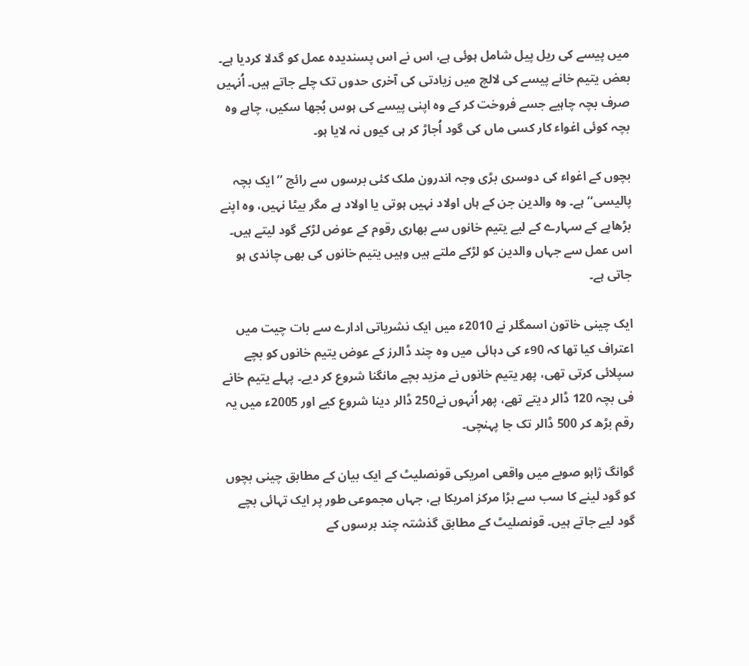میں پیسے کی ریل پیل شامل ہوئی ہے، اس نے اس پسندیدہ عمل کو گدلا کردیا ہے۔ بعض یتیم خانے پیسے کی لالچ میں زیادتی کی آخری حدوں تک چلے جاتے ہیں۔ اُنہیں صرف بچہ چاہیے جسے فروخت کر کے وہ اپنی پیسے کی ہوس بُجھا سکیں، چاہے وہ بچہ کوئی اغواء کار کسی ماں کی گود اُجاڑ کر ہی کیوں نہ لایا ہو۔

بچوں کے اغواء کی دوسری بڑی وجہ اندرون ملک کئی برسوں سے رائج ’’ایک بچہ پالیسی‘‘ ہے۔ وہ والدین جن کے ہاں اولاد نہیں ہوتی یا اولاد ہے مگر بیٹا نہیں، وہ اپنے بڑھاپے کے سہارے کے لیے یتیم خانوں سے بھاری رقوم کے عوض لڑکے گود لیتے ہیں۔ اس عمل سے جہاں والدین کو لڑکے ملتے ہیں وہیں یتیم خانوں کی بھی چاندی ہو جاتی ہے۔

ایک چینی خاتون اسمگلر نے 2010ء میں ایک نشریاتی ادارے سے بات چیت میں اعتراف کیا تھا کہ 90ء کی دہائی میں وہ چند ڈالرز کے عوض یتیم خانوں کو بچے سپلائی کرتی تھی، پھر یتیم خانوں نے مزید بچے مانگنا شروع کر دیے۔ پہلے یتیم خانے فی بچہ 120 ڈالر دیتے تھے، پھر اُنہوں نے250 ڈالر دینا شروع کیے اور 2005ء میں یہ رقم بڑھ کر 500 ڈالر تک جا پہنچی۔

گوانگ ژاہو صوبے میں واقعی امریکی قونصلیٹ کے ایک بیان کے مطابق چینی بچوں کو گود لینے کا سب سے بڑا مرکز امریکا ہے، جہاں مجموعی طور پر ایک تہائی بچے گود لیے جاتے ہیں۔ قونصلیٹ کے مطابق گذشتہ چند برسوں کے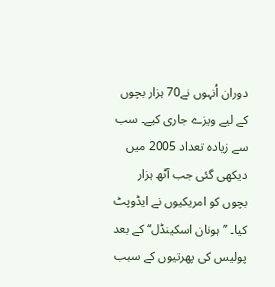دوران اُنہوں نے70 ہزار بچوں کے لیے ویزے جاری کیے۔ سب سے زیادہ تعداد 2005 میں دیکھی گئی جب آٹھ ہزار بچوں کو امریکیوں نے ایڈوپٹ کیا۔ ’’ہونان اسکینڈل‘‘ کے بعد پولیس کی پھرتیوں کے سبب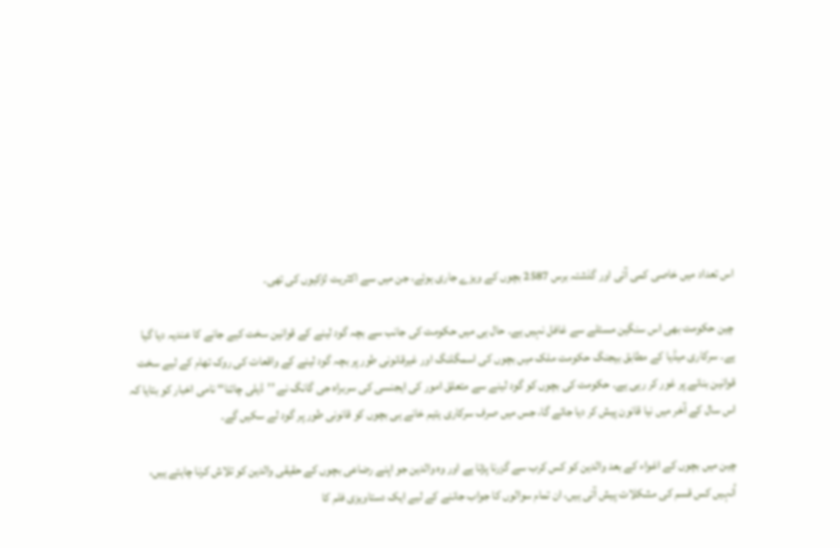اس تعداد میں خاصی کمی آئی اور گذشتہ برس 2587 بچوں کے ویزے جاری ہوئے، جن میں سے اکثریت لڑکیوں کی تھی۔

چین حکومت بھی اس سنگین مسئلے سے غافل نہیں ہے۔ حال ہی میں حکومت کی جانب سے بچہ گود لینے کے قوانین سخت کیے جانے کا عندیہ دیا گیا ہے۔ سرکاری میڈیا کے مطابق بیجنگ حکومت ملک میں بچوں کی اسمگلنگ اور غیرقانونی طور پر بچہ گود لینے کے واقعات کی روک تھام کے لیے سخت قوانین بنانے پر غور کر رہی ہے۔ حکومت کی بچوں کو گود لینے سے متعلق امور کی ایجنسی کی سربراہ جی گانگ نے ’’ڈیلی چائنا‘‘ نامی اخبار کو بتایا کہ اس سال کے آخر میں نیا قانون پیش کر دیا جائے گا، جس میں صرف سرکاری یتیم خانے ہی بچوں کو قانونی طور پر گود لے سکیں گے۔

چین میں بچوں کے اغواء کے بعد والدین کو کس کرب سے گزرنا پڑتا ہے اور وہ والدین جو اپنے رضاعی بچوں کے حقیقی والدین کو تلاش کرنا چاہتے ہیں، اُنہیں کس قسم کی مشکلات پیش آتی ہیں، ان تمام سوالوں کا جواب جاننے کے لیے ایک دستاویزی فلم کا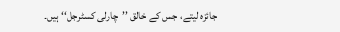جائزہ لیتے، جس کے خالق ’’چارلی کسٹرجل‘‘ ہیں۔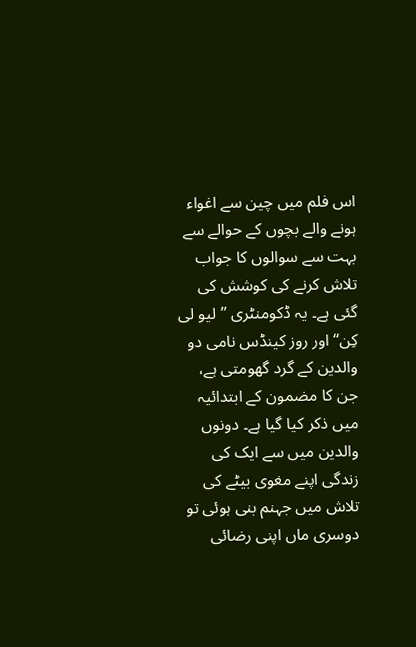اس فلم میں چین سے اغواء ہونے والے بچوں کے حوالے سے بہت سے سوالوں کا جواب تلاش کرنے کی کوشش کی گئی ہے۔ یہ ڈکومنٹری ’’لیو لی کِن‘‘ اور روز کینڈس نامی دو والدین کے گرد گھومتی ہے، جن کا مضمون کے ابتدائیہ میں ذکر کیا گیا ہے۔ دونوں والدین میں سے ایک کی زندگی اپنے مغوی بیٹے کی تلاش میں جہنم بنی ہوئی تو دوسری ماں اپنی رضائی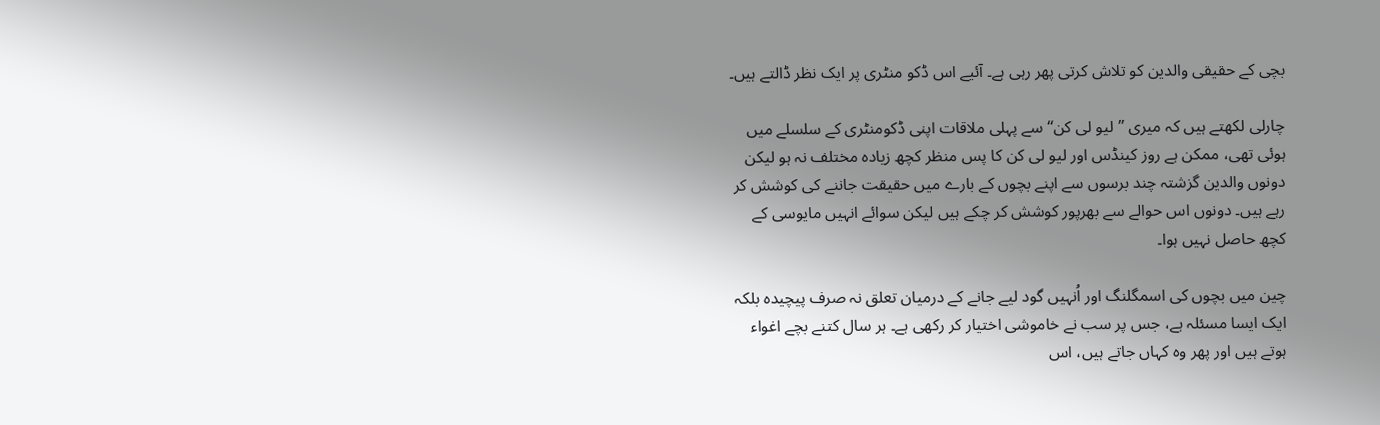بچی کے حقیقی والدین کو تلاش کرتی پھر رہی ہے۔ آئیے اس ڈکو منٹری پر ایک نظر ڈالتے ہیں۔

چارلی لکھتے ہیں کہ میری ’’لیو لی کن‘‘ سے پہلی ملاقات اپنی ڈکومنٹری کے سلسلے میں ہوئی تھی، ممکن ہے روز کینڈس اور لیو لی کن کا پس منظر کچھ زیادہ مختلف نہ ہو لیکن دونوں والدین گزشتہ چند برسوں سے اپنے بچوں کے بارے میں حقیقت جاننے کی کوشش کر رہے ہیں۔ دونوں اس حوالے سے بھرپور کوشش کر چکے ہیں لیکن سوائے انہیں مایوسی کے کچھ حاصل نہیں ہوا۔

چین میں بچوں کی اسمگلنگ اور اُنہیں گود لیے جانے کے درمیان تعلق نہ صرف پیچیدہ بلکہ ایک ایسا مسئلہ ہے، جس پر سب نے خاموشی اختیار کر رکھی ہے۔ ہر سال کتنے بچے اغواء ہوتے ہیں اور پھر وہ کہاں جاتے ہیں، اس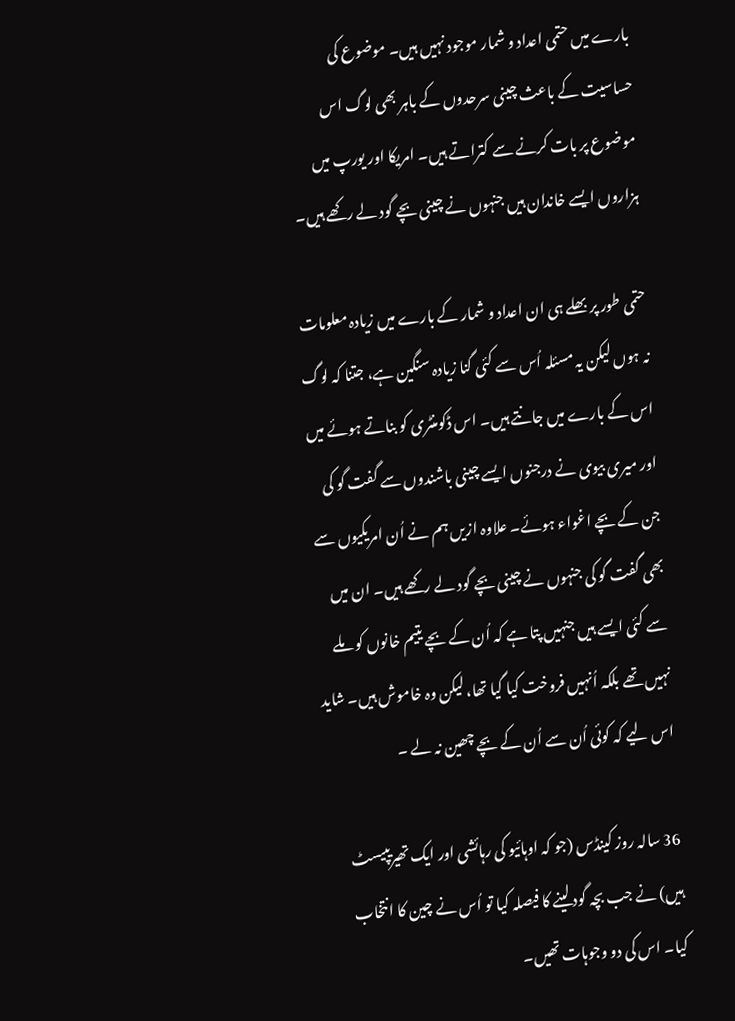بارے میں حتمی اعداد و شمار موجود نہیں ہیں۔ موضوع کی حساسیت کے باعث چینی سرحدوں کے باہر بھی لوگ اس موضوع پر بات کرنے سے کتراتے ہیں۔ امریکا اور یورپ میں ہزاروں ایسے خاندان ہیں جنہوں نے چینی بچے گود لے رکھے ہیں۔

حتمی طور پر بھلے ہی ان اعداد و شمار کے بارے میں زیادہ معلومات نہ ہوں لیکن یہ مسئلہ اُس سے کئی گنا زیادہ سنگین ہے، جتنا کہ لوگ اس کے بارے میں جانتے ہیں۔ اس ڈکومنٹری کو بناتے ہوئے میں اور میری بیوی نے درجنوں ایسے چینی باشندوں سے گفت گو کی جن کے بچے اغواء ہوئے۔ علاوہ ازیں ہم نے اُن امریکیوں سے بھی گفت گو کی جنہوں نے چینی بچے گود لے رکھے ہیں۔ ان میں سے کئی ایسے ہیں جنہیں پتا ہے کہ اُن کے بچے یتیم خانوں کو ملے نہیں تھے بلکہ اُنہیں فروخت کیا گیا تھا، لیکن وہ خاموش ہیں۔ شاید اس لیے کہ کوئی اُن سے اُن کے بچے چھین نہ لے ۔

36 سالہ روز کینڈس (جو کہ اوہائیو کی رہائشی اور ایک تھیریپیسٹ ہیں) نے جب بچہ گود لینے کا فیصلہ کیا تو اُس نے چین کا انتخاب کیا۔ اس کی دو وجوہات تھیں۔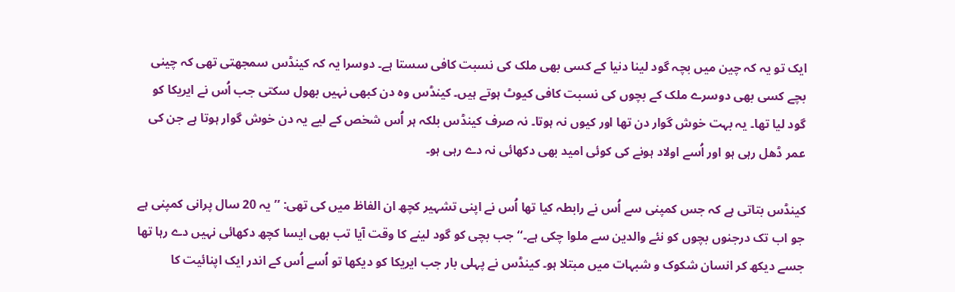ایک تو یہ کہ چین میں بچہ گود لینا دنیا کے کسی بھی ملک کی نسبت کافی سستا ہے۔ دوسرا یہ کہ کینڈس سمجھتی تھی کہ چینی بچے کسی بھی دوسرے ملک کے بچوں کی نسبت کافی کیوٹ ہوتے ہیں۔ کینڈس وہ دن کبھی نہیں بھول سکتی جب اُس نے ایریکا کو گود لیا تھا۔ یہ بہت خوش گوار دن تھا اور کیوں نہ ہوتا۔ نہ صرف کینڈس بلکہ ہر اُس شخص کے لیے یہ دن خوش گوار ہوتا ہے جن کی عمر ڈھل رہی ہو اور اُسے اولاد ہونے کی کوئی امید بھی دکھائی نہ دے رہی ہو۔

کینڈس بتاتی ہے کہ جس کمپنی سے اُس نے رابطہ کیا تھا اُس نے اپنی تشہیر کچھ ان الفاظ میں کی تھی: ’’ یہ 20 سال پرانی کمپنی ہے جو اب تک درجنوں بچوں کو نئے والدین سے ملوا چکی ہے۔‘‘ جب بچی کو گود لینے کا وقت آیا تب بھی ایسا کچھ دکھائی نہیں دے رہا تھا جسے دیکھ کر انسان شکوک و شبہات میں مبتلا ہو۔ کینڈس نے پہلی بار جب ایریکا کو دیکھا تو اُسے اُس کے اندر ایک اپنائیت کا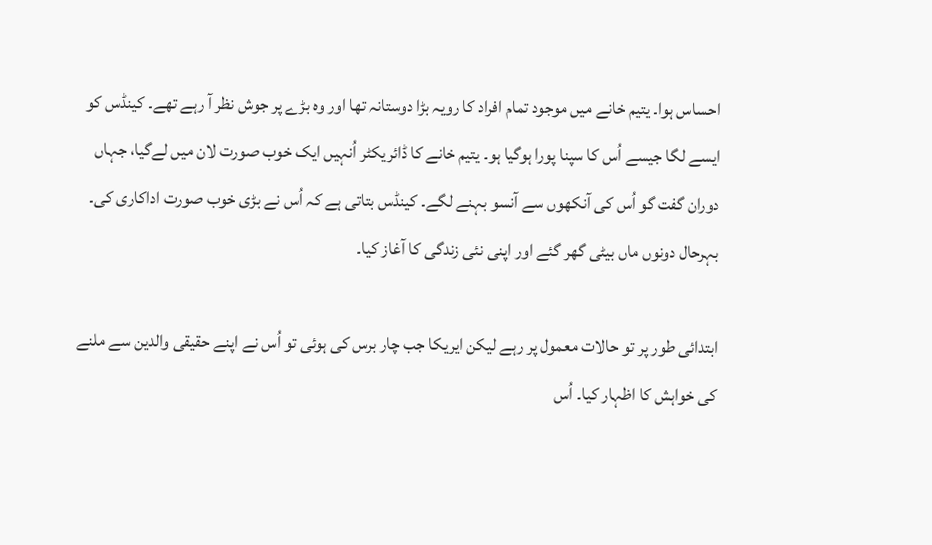احساس ہوا۔ یتیم خانے میں موجود تمام افراد کا رویہ بڑا دوستانہ تھا اور وہ بڑے پر جوش نظر آ رہے تھے۔ کینڈس کو ایسے لگا جیسے اُس کا سپنا پورا ہوگیا ہو۔ یتیم خانے کا ڈائریکٹر اُنہیں ایک خوب صورت لان میں لےگیا، جہاں دوران گفت گو اُس کی آنکھوں سے آنسو بہنے لگے۔ کینڈس بتاتی ہے کہ اُس نے بڑی خوب صورت اداکاری کی۔ بہرحال دونوں ماں بیٹی گھر گئے اور اپنی نئی زندگی کا آغاز کیا۔

ابتدائی طور پر تو حالات معمول پر رہے لیکن ایریکا جب چار برس کی ہوئی تو اُس نے اپنے حقیقی والدین سے ملنے کی خواہش کا اظہار کیا۔ اُس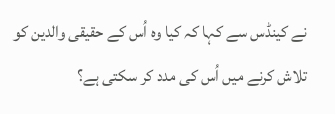نے کینڈس سے کہا کہ کیا وہ اُس کے حقیقی والدین کو تلاش کرنے میں اُس کی مدد کر سکتی ہے؟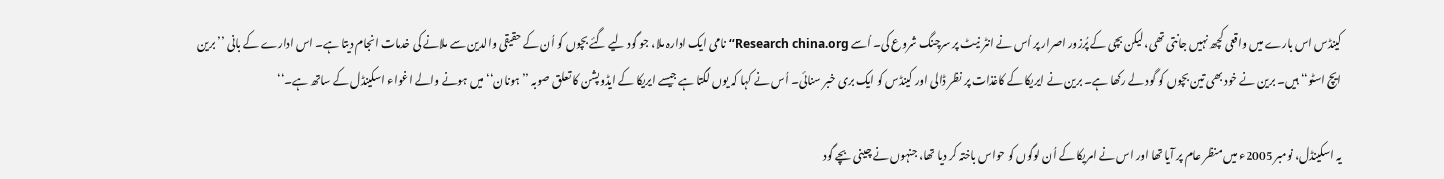کینڈس اس بارے میں واقعی کچھ نہیں جانتی تھی، لیکن بچی کے پُرزور اصرار پر اُس نے انٹر نیٹ پر سرچنگ شروع کی۔ اُسے Research china.org‘‘ نامی ایک ادارہ ملا، جو گود لیے گئے بچوں کو اُن کے حقیقی والدین سے ملانے کی خدمات انجام دیتا ہے۔ اس ادارے کے بانی ’’برین ایچ اسٹو‘‘ ہیں۔ برین نے خود بھی تین بچوں کو گود لے رکھا ہے۔ برین نے ایریکا کے کاغذات پر نظر ڈالی اور کینڈس کو ایک بری خبر سنائی۔ اُس نے کہا کہ یوں لگتا ہے جیسے ایریکا کے ایڈوپشن کا تعلق صوبہ ’’ہونان‘‘ میں ہونے والے اغواء اسکینڈل کے ساتھ ہے۔‘‘

یہ اسکینڈل، نومبر 2005ء میں منظر عام پر آیا تھا اور اس نے امریکا کے اُن لوگوں کو حواس باختہ کر دیا تھا، جنہوں نے چینی بچے گود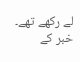لے رکھے تھے۔ خبر کے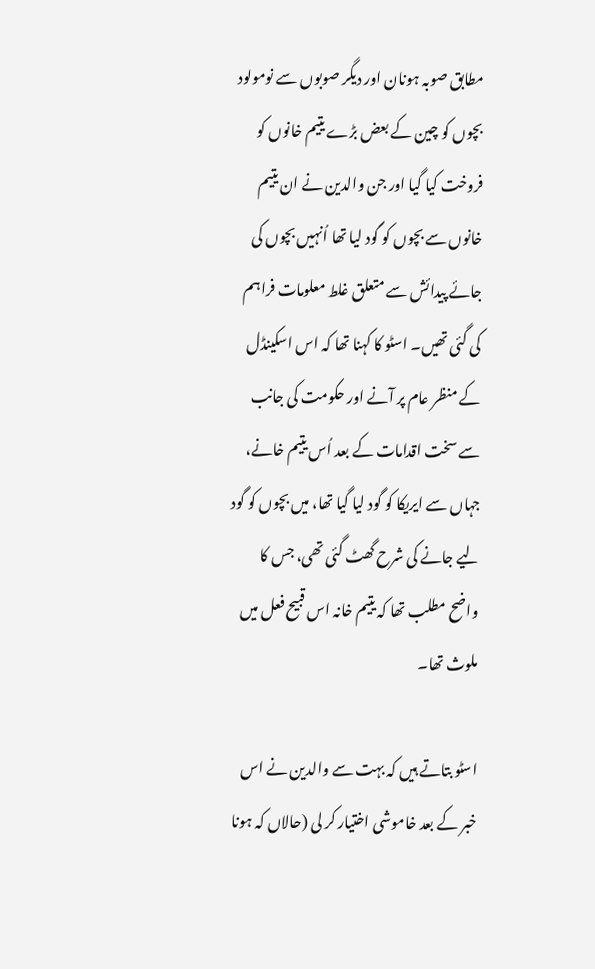مطابق صوبہ ہونان اور دیگر صوبوں سے نومولود بچوں کو چین کے بعض بڑے یتیم خانوں کو فروخت کیا گیا اور جن والدین نے ان یتیم خانوں سے بچوں کو گود لیا تھا اُنہیں بچوں کی جائے پیدائش سے متعلق غلط معلومات فراہم کی گئی تھیں۔ اسٹو کا کہنا تھا کہ اس اسکینڈل کے منظر عام پر آنے اور حکومت کی جانب سے سخت اقدامات کے بعد اُس یتیم خانے، جہاں سے ایریکا کو گود لیا گیا تھا، میں بچوں کو گود لیے جانے کی شرح گھٹ گئی تھی، جس کا واضح مطلب تھا کہ یتیم خانہ اس قبیح فعل میں ملوث تھا۔

اسٹو بتاتے ہیں کہ بہت سے والدین نے اس خبر کے بعد خاموشی اختیار کر لی (حالاں کہ ہونا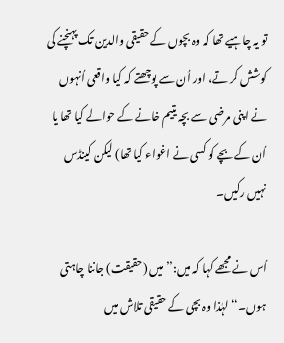تو یہ چاہیے تھا کہ وہ بچوں کے حقیقی والدین تک پہنچنے کی کوشش کر تے، اور اُن سے پوچھتے کہ کیا واقعی اُنہوں نے اپنی مرضی سے بچہ یتیم خانے کے حوالے کیا تھا یا اُن کے بچے کو کسی نے اغواء کیا تھا) لیکن کینڈس نہیں رکیں۔

اُس نے مجھے کہا کہ میں:’’میں (حقیقت) جاننا چاہتی ہوں۔‘‘ لہٰذا وہ بچی کے حقیقی تلاش میں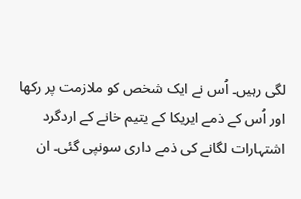لگی رہیں۔ اُس نے ایک شخص کو ملازمت پر رکھا اور اُس کے ذمے ایریکا کے یتیم خانے کے اردگرد اشتہارات لگانے کی ذمے داری سونپی گئی۔ ان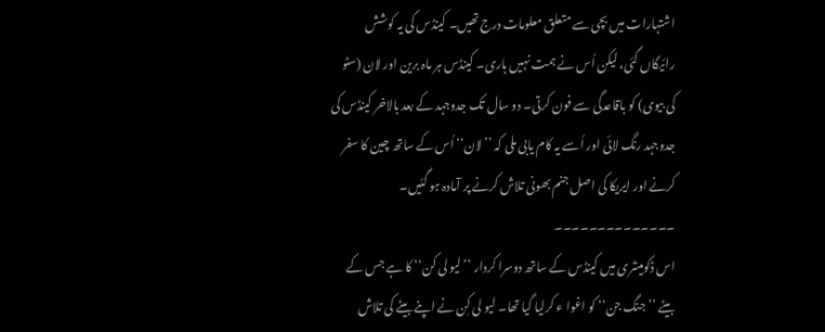اشتہارات میں بچی سے متعلق معلومات درج تھیں۔ کینڈس کی یہ کوشش رائیگاں گئی، لیکن اُس نے ہمت نہیں ہاری۔ کینڈس ہر ماہ برین اور لان (سٹو کی بیوی) کو باقاعدگی سے فون کرتی۔ دو سال تک جدوجہد کے بعد بالاخر کینڈس کی جدوجہد رنگ لائی اور اُسے یہ کام یابی ملی کہ ’’لان‘‘ اُس کے ساتھ چین کا سفر کرنے اور ایریکا کی اصل جنم بھونی تلاش کرنے پر آمادہ ہو گئیں۔
۔۔۔۔۔۔۔۔۔۔۔۔۔۔
اس ڈکومینٹری میں کینڈس کے ساتھ دوسرا کردار ’’لیو لی کن‘‘ کا ہے جس کے بیٹے ’’ جنگ جن‘‘ کو اغوا ء کرلیا گیا تھا۔ لیو لی کِن نے اپنے بیٹے کی تلاش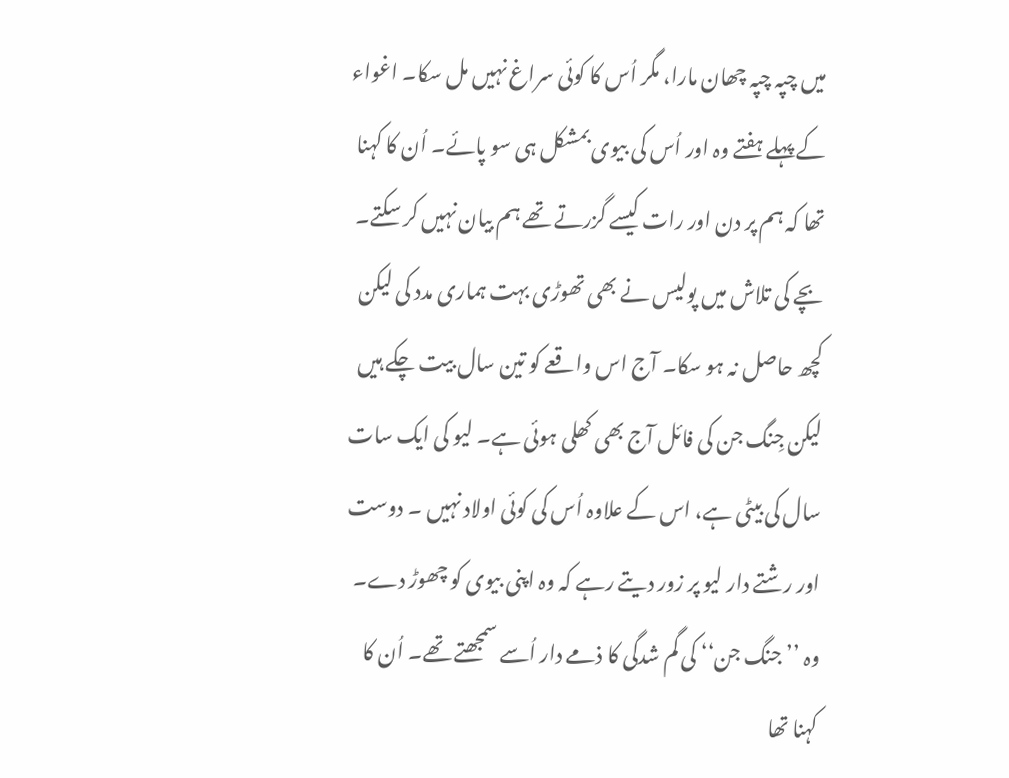میں چپہ چپہ چھان مارا، مگر اُس کا کوئی سراغ نہیں مل سکا۔ اغواء کے پہلے ہفتے وہ اور اُس کی بیوی بمشکل ہی سو پائے۔ اُن کا کہنا تھا کہ ہم پر دن اور رات کیسے گزرتے تھے ہم بیان نہیں کر سکتے۔ بچے کی تلاش میں پولیس نے بھی تھوڑی بہت ہماری مدد کی لیکن کچھ حاصل نہ ہو سکا۔ آج اس واقعے کو تین سال بیت چکے ہیں لیکن جِنگ جن کی فائل آج بھی کھلی ہوئی ہے۔ لیو کی ایک سات سال کی بیٹی ہے، اس کے علاوہ اُس کی کوئی اولاد نہیں ۔ دوست اور رشتے دار لیو پر زور دیتے رہے کہ وہ اپنی بیوی کو چھوڑ دے۔ وہ ’’جنگ جن‘‘ کی گم شدگی کا ذمے دار اُسے سمجھتے تھے۔ اُن کا کہنا تھا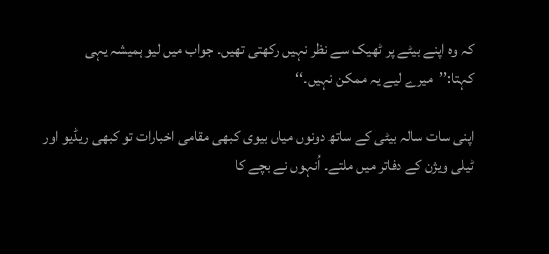کہ وہ اپنے بیٹے پر ٹھیک سے نظر نہیں رکھتی تھیں۔ جواب میں لیو ہمیشہ یہی کہتا:’’میرے لیے یہ ممکن نہیں۔‘‘

اپنی سات سالہ بیٹی کے ساتھ دونوں میاں بیوی کبھی مقامی اخبارات تو کبھی ریڈیو اور ٹیلی ویژن کے دفاتر میں ملتے۔ اُنہوں نے بچے کا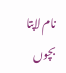نام لاپتا بچوں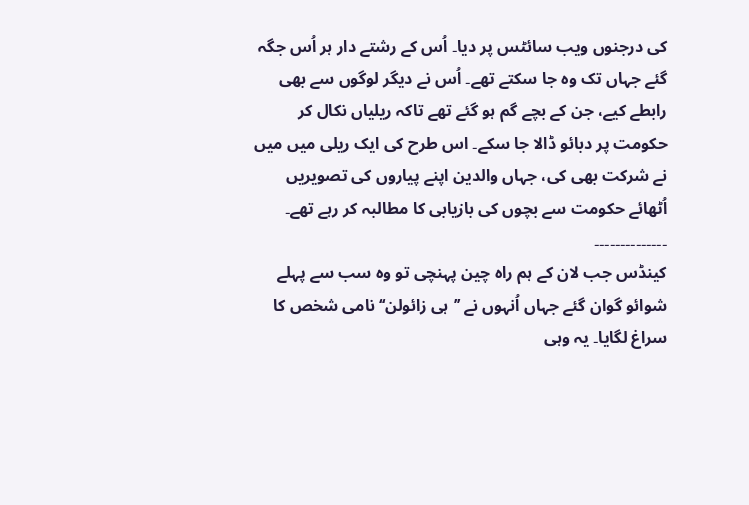کی درجنوں ویب سائٹس پر دیا۔ اُس کے رشتے دار ہر اُس جگہ گئے جہاں تک وہ جا سکتے تھے۔ اُس نے دیگر لوگوں سے بھی رابطے کیے، جن کے بچے گم ہو گئے تھے تاکہ ریلیاں نکال کر حکومت پر دبائو ڈالا جا سکے۔ اس طرح کی ایک ریلی میں میں نے شرکت بھی کی، جہاں والدین اپنے پیاروں کی تصویریں اُٹھائے حکومت سے بچوں کی بازیابی کا مطالبہ کر رہے تھے۔
۔۔۔۔۔۔۔۔۔۔۔۔۔۔
کینڈس جب لان کے ہم راہ چین پہنچی تو وہ سب سے پہلے شوائو گوان گئے جہاں اُنہوں نے ’’ہی زائولن‘‘ نامی شخص کا سراغ لگایا۔ یہ وہی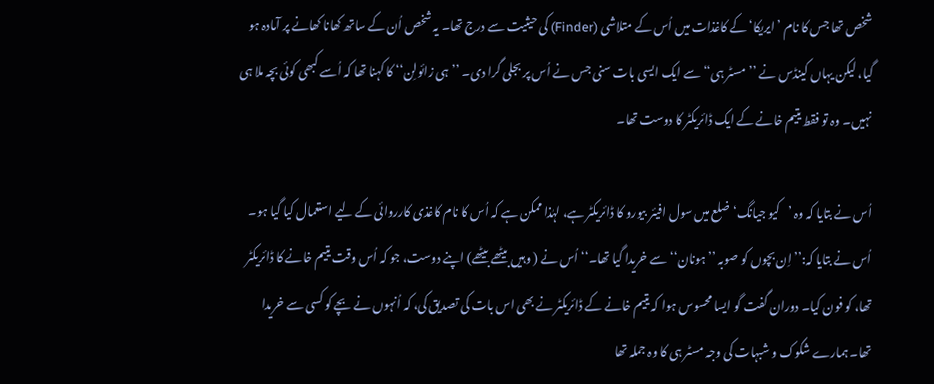شخص تھا جس کا نام ’ایریکا‘ کے کاغذات میں اُس کے متلاشی (Finder) کی حیثیت سے درج تھا۔ یہ شخص اُن کے ساتھ کھانا کھانے پر آمادہ ہو گیا، لیکن یہاں کینڈس نے ’’مسٹر ہی‘‘ سے ایک ایسی بات سنی جس نے اُس پر بجلی گرا دی۔ ’’ ہی زائولِن‘‘ کا کہنا تھا کہ اُسے کبھی کوئی بچہ ملا ہی نہیں۔ وہ تو فقط یتیم خانے کے ایک ڈائریکٹر کا دوست تھا۔

اُس نے بتایا کہ وہ ’کیو جیانگ‘ ضلع میں سول افیئر بیورو کا ڈائریکٹر ہے، لہٰذا ممکن ہے کہ اُس کا نام کاغذی کارروائی کے لیے استعمال کیا گیا ہو۔ اُس نے بتایا کہ:’’اِن بچوں کو صوبہ ’’ہونان‘‘ سے خریدا گیا تھا۔‘‘ اُس نے ( وہیں بیٹھے بیٹھے) اپنے دوست، جو کہ اُس وقت یتیم خانے کا ڈائریکٹر تھا، کو فون کیا۔ دوران گفت گو ایسا محسوس ہوا کہ یتیم خانے کے ڈائریکٹر نے بھی اس بات کی تصدیق کی، کہ اُنہوں نے بچے کو کسی سے خریدا تھا۔ ہمارے شکوک و شبہات کی وجہ مسٹر ہی کا وہ جملہ تھا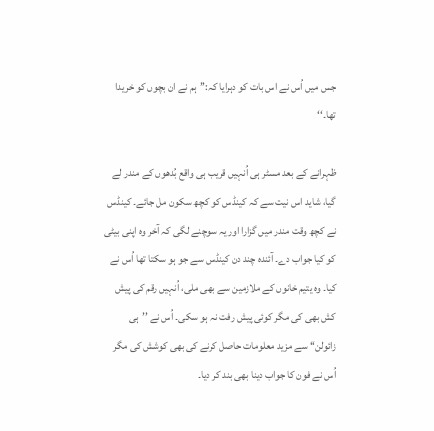جس میں اُس نے اس بات کو دہرایا کہ:’’ہم نے ان بچوں کو خریدا تھا۔‘‘

ظہرانے کے بعد مسٹر ہی اُنہیں قریب ہی واقع بُدھوں کے مندر لے گیا، شاید اس نیت سے کہ کینڈس کو کچھ سکون مل جائے۔ کینڈس نے کچھ وقت مندر میں گزارا اور یہ سوچنے لگی کہ آخر وہ اپنی بیٹی کو کیا جواب دے۔ آئندہ چند دن کینڈس سے جو ہو سکتا تھا اُس نے کیا۔ وہ یتیم خانوں کے ملازمین سے بھی ملی، اُنہیں رقم کی پیش کش بھی کی مگر کوئی پیش رفت نہ ہو سکی۔ اُس نے ’’ہی زائولن‘‘ سے مزید معلومات حاصل کرنے کی بھی کوشش کی مگر اُس نے فون کا جواب دینا بھی بند کر دیا۔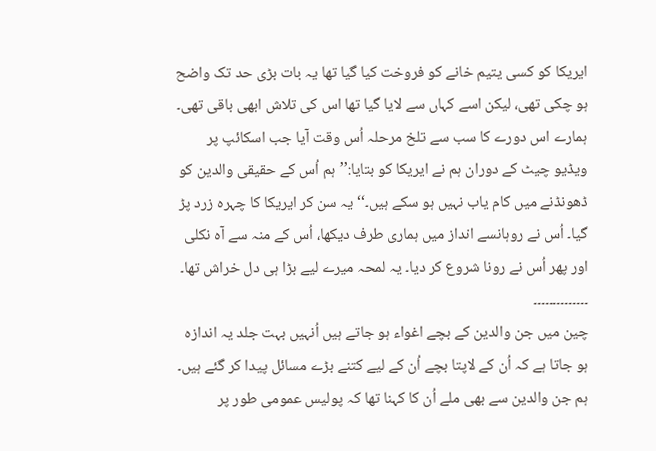ایریکا کو کسی یتیم خانے کو فروخت کیا گیا تھا یہ بات بڑی حد تک واضح ہو چکی تھی، لیکن اسے کہاں سے لایا گیا تھا اس کی تلاش ابھی باقی تھی۔ ہمارے اس دورے کا سب سے تلخ مرحلہ اُس وقت آیا جب اسکائپ پر ویڈیو چیٹ کے دوران ہم نے ایریکا کو بتایا:’’ہم اُس کے حقیقی والدین کو ڈھونڈنے میں کام یاب نہیں ہو سکے ہیں۔‘‘ یہ سن کر ایریکا کا چہرہ زرد پڑ گیا۔ اُس نے روہانسے انداز میں ہماری طرف دیکھا، اُس کے منہ سے آہ نکلی اور پھر اُس نے رونا شروع کر دیا۔ یہ لمحہ میرے لیے بڑا ہی دل خراش تھا۔
۔۔۔۔۔۔۔۔۔۔۔۔۔۔
چین میں جن والدین کے بچے اغواء ہو جاتے ہیں اُنہیں بہت جلد یہ اندازہ ہو جاتا ہے کہ اُن کے لاپتا بچے اُن کے لیے کتنے بڑے مسائل پیدا کر گئے ہیں۔ ہم جن والدین سے بھی ملے اُن کا کہنا تھا کہ پولیس عمومی طور پر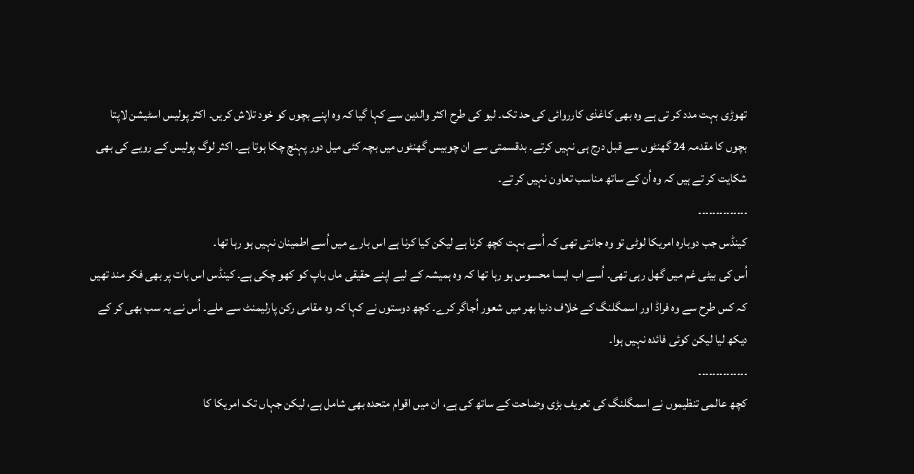تھوڑی بہت مدد کر تی ہے وہ بھی کاغذی کارروائی کی حد تک۔ لیو کی طرح اکثر والدین سے کہا گیا کہ وہ اپنے بچوں کو خود تلاش کریں۔ اکثر پولیس اسٹیشن لاپتا بچوں کا مقدمہ 24 گھنٹوں سے قبل درج ہی نہیں کرتے۔ بدقسمتی سے ان چوبیس گھنٹوں میں بچہ کئی میل دور پہنچ چکا ہوتا ہے۔ اکثر لوگ پولیس کے رویے کی بھی شکایت کر تے ہیں کہ وہ اُن کے ساتھ مناسب تعاون نہیں کر تے۔
۔۔۔۔۔۔۔۔۔۔۔۔۔۔
کینڈس جب دوبارہ امریکا لوٹی تو وہ جانتی تھی کہ اُسے بہت کچھ کرنا ہے لیکن کیا کرنا ہے اس بارے میں اُسے اطمینان نہیں ہو رہا تھا۔
اُس کی بیٹی غم میں گھل رہی تھی۔ اُسے اب ایسا محسوس ہو رہا تھا کہ وہ ہمیشہ کے لیے اپنے حقیقی ماں باپ کو کھو چکی ہے۔ کینڈس اس بات پر بھی فکر مند تھیں کہ کس طرح سے وہ فراڈ اور اسمگلنگ کے خلاف دنیا بھر میں شعور اُجاگر کرے۔ کچھ دوستوں نے کہا کہ وہ مقامی رکن پارلیمنٹ سے ملے۔ اُس نے یہ سب بھی کر کے دیکھ لیا لیکن کوئی فائدہ نہیں ہوا۔
۔۔۔۔۔۔۔۔۔۔۔۔۔۔
کچھ عالمی تنظیموں نے اسمگلنگ کی تعریف بڑی وضاحت کے ساتھ کی ہے، ان میں اقوام متحدہ بھی شامل ہے، لیکن جہاں تک امریکا کا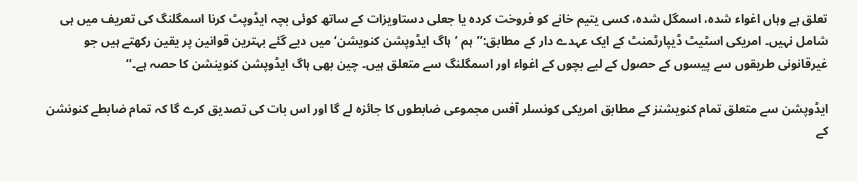تعلق ہے وہاں اغواء شدہ، اسمگل شدہ، کسی یتیم خانے کو فروخت کردہ یا جعلی دستاویزات کے ساتھ کوئی بچہ ایڈوپٹ کرنا اسمگلنگ کی تعریف میں ہی شامل نہیں۔ امریکی اسٹیٹ ڈیپارٹمنٹ کے ایک عہدے دار کے مطابق:’’ہم ’ہاگ ایڈوپشن کنویشن‘ میں دیے گئے بہترین قوانین پر یقین رکھتے ہیں جو غیرقانونی طریقوں سے پیسوں کے حصول کے لیے بچوں کے اغواء اور اسمگلنگ سے متعلق ہیں۔ چین بھی ہاگ ایڈوپشن کنوینشن کا حصہ ہے۔‘‘

ایڈوپشن سے متعلق تمام کنویشنز کے مطابق امریکی کونسلر آفس مجموعی ضابطوں کا جائزہ لے گا اور اس بات کی تصدیق کرے گا کہ تمام ضابطے کنونشن کے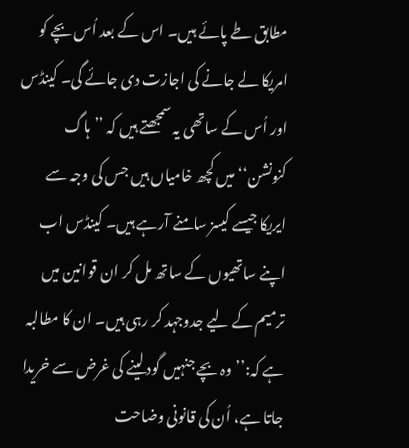مطابق طے پائے ہیں۔ اس کے بعد اُس بچے کو امریکا لے جانے کی اجازت دی جائے گی۔ کینڈس اور اُس کے ساتھی یہ سمجھتے ہیں کہ ’’ہاگ کنونشن‘‘ میں کچھ خامیاں ہیں جس کی وجہ سے ایریکا جیسے کیسز سامنے آرہے ہیں۔ کینڈس اب اپنے ساتھیوں کے ساتھ مل کر ان قوانین میں ترمیم کے لیے جدوجہد کر رہی ہیں۔ ان کا مطالبہ ہے کہ:’’وہ بچے جنہیں گود لینے کی غرض سے خریدا جاتا ہے، اُن کی قانونی وضاحت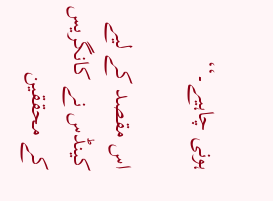ہونی چاہیے۔‘‘

اس مقصد کے لیے کینڈس نے کانگریس کے محققین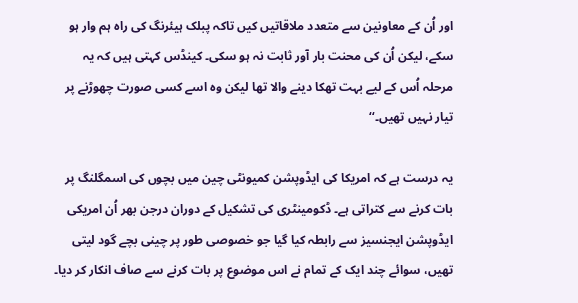اور اُن کے معاونین سے متعدد ملاقاتیں کیں تاکہ پبلک ہیئرنگ کی راہ ہم وار ہو سکے، لیکن اُن کی محنت بار آور ثابت نہ ہو سکی۔ کینڈس کہتی ہیں کہ یہ مرحلہ اُس کے لیے بہت تھکا دینے والا تھا لیکن وہ اسے کسی صورت چھوڑنے پر تیار نہیں تھیں۔‘‘

یہ درست ہے کہ امریکا کی ایڈوپشن کمیونٹی چین میں بچوں کی اسمگلنگ پر بات کرنے سے کتراتی ہے۔ ڈکومینٹری کی تشکیل کے دوران درجن بھر اُن امریکی ایڈوپشن ایجنسیز سے رابطہ کیا گیا جو خصوصی طور پر چینی بچے گود لیتی تھیں، سوائے چند ایک کے تمام نے اس موضوع پر بات کرنے سے صاف انکار کر دیا۔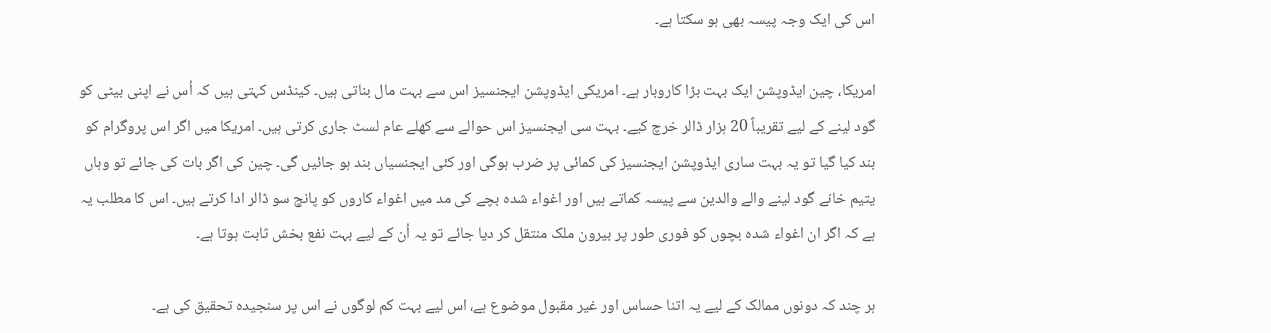اس کی ایک وجہ پیسہ بھی ہو سکتا ہے۔

امریکا، چین ایڈوپشن ایک بہت بڑا کاروبار ہے۔ امریکی ایڈوپشن ایجنسیز اس سے بہت مال بناتی ہیں۔ کینڈس کہتی ہیں کہ اُس نے اپنی بیٹی کو گود لینے کے لیے تقریباً 20 ہزار ڈالر خرچ کیے۔ بہت سی ایجنسیز اس حوالے سے کھلے عام لسٹ جاری کرتی ہیں۔ امریکا میں اگر اس پروگرام کو بند کیا گیا تو یہ بہت ساری ایڈوپشن ایجنسیز کی کمائی پر ضرب ہوگی اور کئی ایجنسیاں بند ہو جائیں گی۔ چین کی اگر بات کی جائے تو وہاں یتیم خانے گود لینے والے والدین سے پیسہ کماتے ہیں اور اغواء شدہ بچے کی مد میں اغواء کاروں کو پانچ سو ڈالر ادا کرتے ہیں۔ اس کا مطلب یہ ہے کہ اگر ان اغواء شدہ بچوں کو فوری طور پر بیرون ملک منتقل کر دیا جائے تو یہ اُن کے لیے بہت نفع بخش ثابت ہوتا ہے۔

ہر چند کہ دونوں ممالک کے لیے یہ اتنا حساس اور غیر مقبول موضوع ہے، اس لیے بہت کم لوگوں نے اس پر سنجیدہ تحقیق کی ہے۔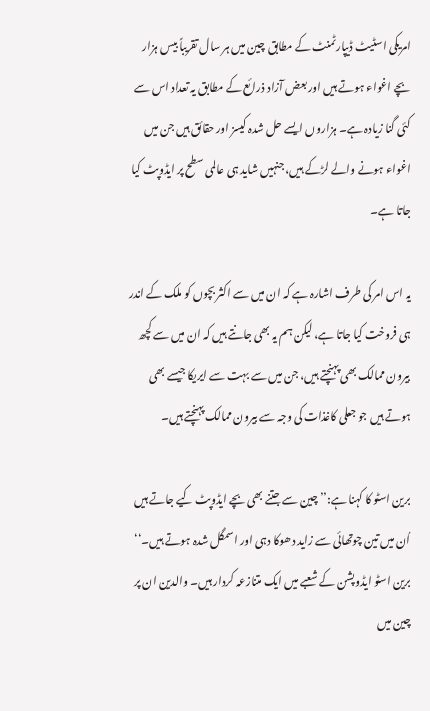امریکی اسٹیٹ ڈیپارٹمنٹ کے مطابق چین میں ہر سال تقریباً بیس ہزار بچے اغواء ہوتے ہیں اور بعض آزاد ذرائع کے مطابق یہ تعداد اس سے کئی گنا زیادہ ہے۔ ہزاروں ایسے حل شدہ کیسز اور حقائق ہیں جن میں اغواء ہونے والے لڑکے ہیں، جنہیں شاید ہی عالمی سطح پر ایڈوپٹ کیا جاتا ہے۔

یہ اس امر کی طرف اشارہ ہے کہ ان میں سے اکثر بچوں کو ملک کے اندر ہی فروخت کیا جاتا ہے، لیکن ہم یہ بھی جانتے ہیں کہ ان میں سے کچھ بیرون ممالک بھی پہنچتے ہیں، جن میں سے بہت سے ایریکا جیسے بھی ہوتے ہیں جو جعلی کاغذات کی وجہ سے بیرون ممالک پہنچتے ہیں۔

برین اسٹو کا کہنا ہے:’’چین سے جتنے بھی بچے ایڈوپٹ کیے جاتے ہیں اُن میں تین چوتھائی سے زاید دھوکا دہی اور اسمگل شدہ ہوتے ہیں۔‘‘ برین اسٹو ایڈوپشن کے شعبے میں ایک متنازعہ کردار ہیں۔ والدین ان پر چین میں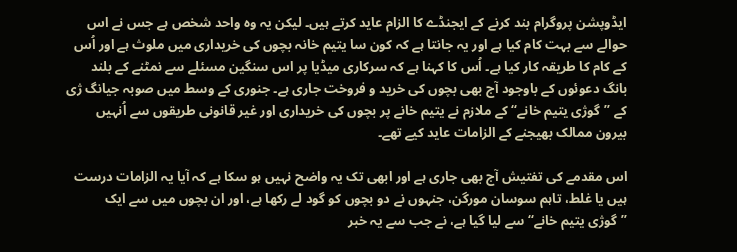ایڈوپشن پروگرام بند کرنے کے ایجنڈے کا الزام عاید کرتے ہیں۔ لیکن یہ وہ واحد شخص ہے جس نے اس حوالے سے بہت کام کیا ہے اور یہ جانتا ہے کہ کون سا یتیم خانہ بچوں کی خریداری میں ملوث ہے اور اُس کے کام کا طریقہ کار کیا ہے۔ اُس کا کہنا ہے کہ سرکاری میڈیا پر اس سنگین مسئلے سے نمٹنے کے بلند بانگ دعوئوں کے باوجود آج بھی بچوں کی خرید و فروخت جاری ہے۔ جنوری کے وسط میں صوبہ جیانگ ژی کے ’’گوژی یتیم خانے‘‘ کے ملازم نے یتیم خانے پر بچوں کی خریداری اور غیر قانونی طریقوں سے اُنہیں بیرون ممالک بھیجنے کے الزامات عاید کیے تھے۔

اس مقدمے کی تفتیش آج بھی جاری ہے اور ابھی تک یہ واضح نہیں ہو سکا ہے کہ آیا یہ الزامات درست ہیں یا غلط، تاہم سوسان مورگن، جنہوں نے دو بچوں کو گود لے رکھا ہے، اور ان بچوں میں سے ایک ’’گوژی یتیم خانے‘‘ سے لیا گیا ہے، نے جب سے یہ خبر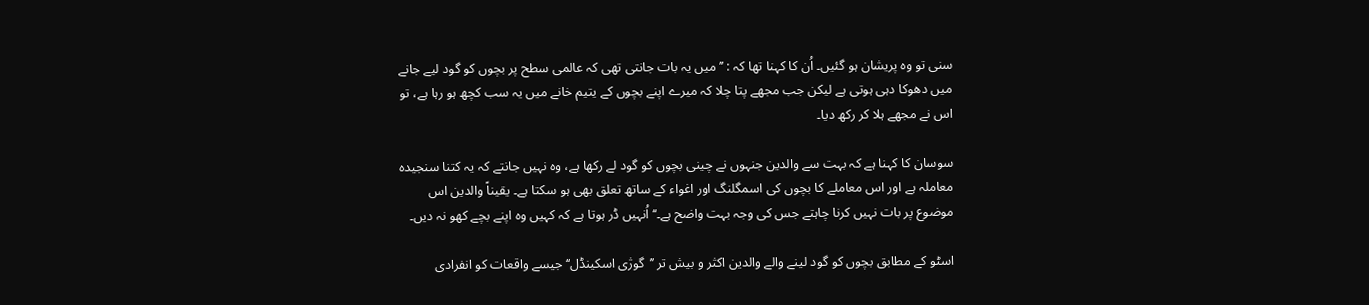سنی تو وہ پریشان ہو گئیں۔ اُن کا کہنا تھا کہ : ’’ میں یہ بات جانتی تھی کہ عالمی سطح پر بچوں کو گود لیے جانے میں دھوکا دہی ہوتی ہے لیکن جب مجھے پتا چلا کہ میرے اپنے بچوں کے یتیم خانے میں یہ سب کچھ ہو رہا ہے، تو اس نے مجھے ہلا کر رکھ دیا۔

سوسان کا کہنا ہے کہ بہت سے والدین جنہوں نے چینی بچوں کو گود لے رکھا ہے، وہ نہیں جانتے کہ یہ کتنا سنجیدہ معاملہ ہے اور اس معاملے کا بچوں کی اسمگلنگ اور اغواء کے ساتھ تعلق بھی ہو سکتا ہے۔ یقیناً والدین اس موضوع پر بات نہیں کرنا چاہتے جس کی وجہ بہت واضح ہے۔‘‘ اُنہیں ڈر ہوتا ہے کہ کہیں وہ اپنے بچے کھو نہ دیں۔

اسٹو کے مطابق بچوں کو گود لینے والے والدین اکثر و بیش تر ’’گوژی اسکینڈل‘‘ جیسے واقعات کو انفرادی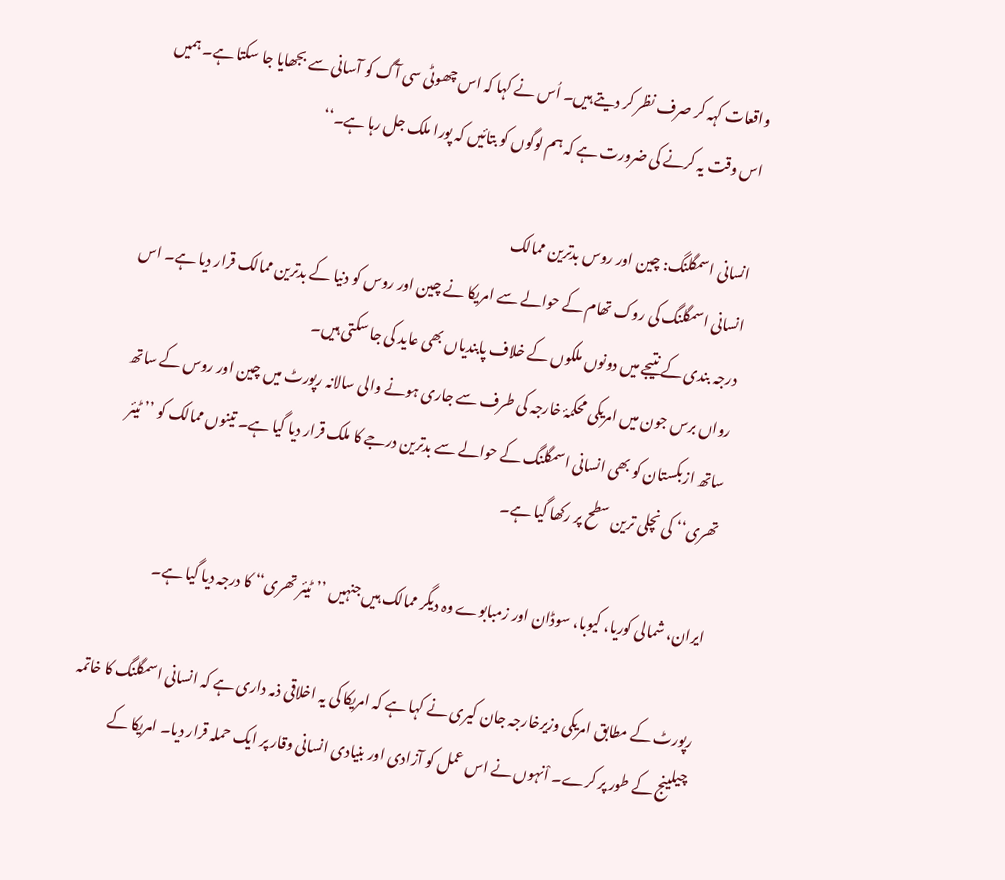واقعات کہہ کر صرف نظر کر دیتے ہیں۔ اُس نے کہا کہ اس چھوٹی سی آگ کو آسانی سے بجھایا جا سکتا ہے۔ ہمیں اس وقت یہ کرنے کی ضرورت ہے کہ ہم لوگوں کو بتائیں کہ پورا ملک جل رہا ہے۔‘‘

انسانی اسمگلنگ: چین اور روس بدترین ممالک
انسانی اسمگلنگ کی روک تھام کے حوالے سے امریکا نے چین اور روس کو دنیا کے بدترین ممالک قرار دیا ہے۔ اس درجہ بندی کے نتیجے میں دونوں ملکوں کے خلاف پابندیاں بھی عاید کی جا سکتی ہیں۔
رواں برس جون میں امریکی محکمۂ خارجہ کی طرف سے جاری ہونے والی سالانہ رپورٹ میں چین اور روس کے ساتھ ساتھ ازبکستان کو بھی انسانی اسمگلنگ کے حوالے سے بدترین درجے کا ملک قرار دیا گیا ہے۔ تینوں ممالک کو ’’ ٹیئر تھری‘‘ کی نچلی ترین سطح پر رکھا گیا ہے۔

ایران، شمالی کوریا، کیوبا، سوڈان اور زمبابوے وہ دیگر ممالک ہیں جنہیں ’’ٹیئر تھری‘‘ کا درجہ دیا گیا ہے۔

رپورٹ کے مطابق امریکی وزیرخارجہ جان کیری نے کہا ہے کہ امریکا کی یہ اخلاقی ذمہ داری ہے کہ انسانی اسمگلنگ کا خاتمہ چیلینج کے طور پر کرے۔ اْنہوں نے اس عمل کو آزادی اور بنیادی انسانی وقار پر ایک حملہ قرار دیا۔ امریکا کے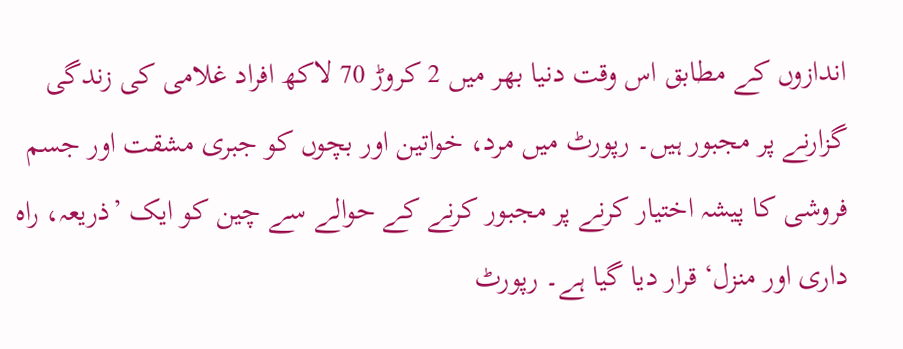اندازوں کے مطابق اس وقت دنیا بھر میں 2 کروڑ 70 لاکھ افراد غلامی کی زندگی گزارنے پر مجبور ہیں۔ رپورٹ میں مرد، خواتین اور بچوں کو جبری مشقت اور جسم فروشی کا پیشہ اختیار کرنے پر مجبور کرنے کے حوالے سے چین کو ایک ’ذریعہ، راہ داری اور منزل‘ قرار دیا گیا ہے۔ رپورٹ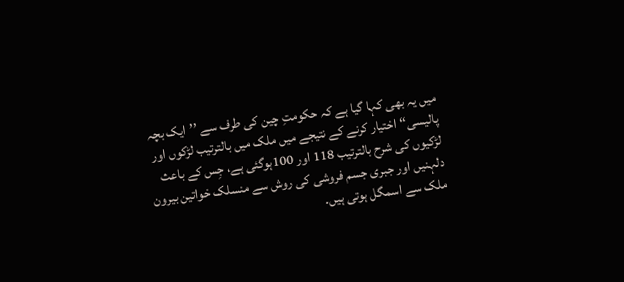میں یہ بھی کہا گیا ہے کہ حکومتِ چین کی طرف سے ’’ایک بچہ پالیسی‘‘ اختیار کرنے کے نتیجے میں ملک میں بالترتیب لڑکوں اور لڑکیوں کی شرح بالترتیب 118 اور 100ہوگئی ہے، جِس کے باعث دلہنیں اور جبری جسم فروشی کی روش سے منسلک خواتین بیرون ملک سے اسمگل ہوتی ہیں۔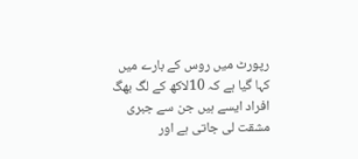رپورٹ میں روس کے بارے میں کہا گیا ہے کہ 10لاکھ کے لگ بھگ افراد ایسے ہیں جن سے جبری مشقت لی جاتی ہے اور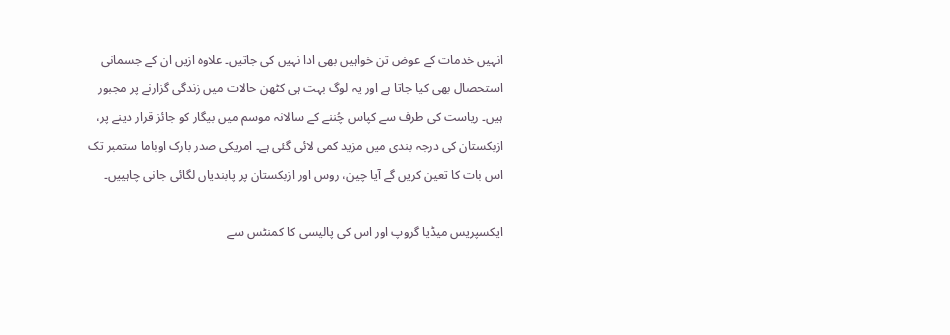انہیں خدمات کے عوض تن خواہیں بھی ادا نہیں کی جاتیں۔ علاوہ ازیں ان کے جسمانی استحصال بھی کیا جاتا ہے اور یہ لوگ بہت ہی کٹھن حالات میں زندگی گزارنے پر مجبور ہیں۔ ریاست کی طرف سے کپاس چُننے کے سالانہ موسم میں بیگار کو جائز قرار دینے پر، ازبکستان کی درجہ بندی میں مزید کمی لائی گئی ہے۔ امریکی صدر بارک اوباما ستمبر تک اس بات کا تعین کریں گے آیا چین، روس اور ازبکستان پر پابندیاں لگائی جانی چاہییں۔

ایکسپریس میڈیا گروپ اور اس کی پالیسی کا کمنٹس سے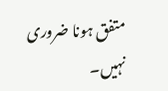متفق ہونا ضروری نہیں۔